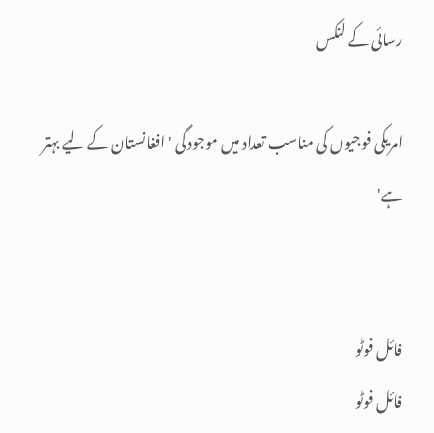رسائی کے لنکس

امریکی فوجیوں کی مناسب تعداد میں موجودگی 'افغانستان کے لیے بہتر ہے'


فائل فوٹو
فائل فوٹو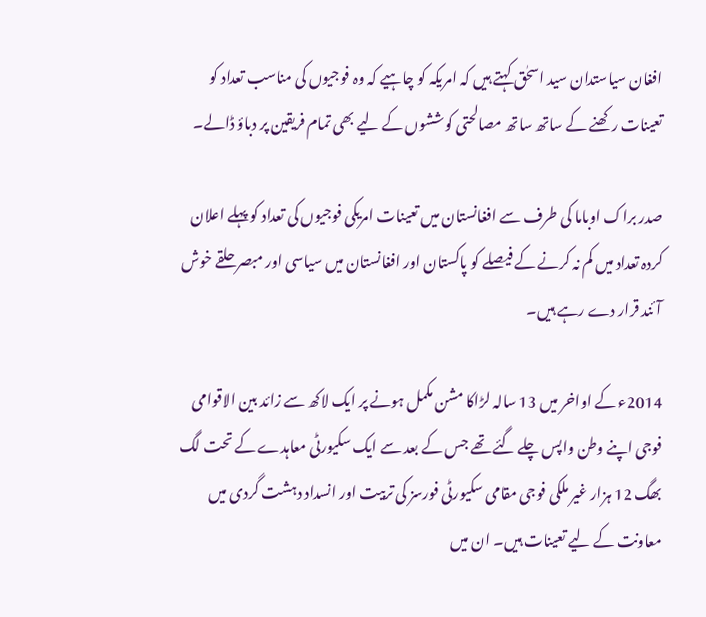افغان سیاستدان سید اسحٰق کہتے ہیں کہ امریکہ کو چاہیے کہ وہ فوجیوں کی مناسب تعداد کو تعینات رکھنے کے ساتھ ساتھ مصالحتی کوششوں کے لیے بھی تمام فریقین پر دباؤ ڈالے۔

صدر براک اوباما کی طرف سے افغانستان میں تعینات امریکی فوجیوں کی تعداد کو پہلے اعلان کردہ تعداد میں کم نہ کرنے کے فیصلے کو پاکستان اور افغانستان میں سیاسی اور مبصر حلقے خوش آئند قرار دے رہے ہیں۔

2014ء کے اواخر میں 13 سالہ لڑاکا مشن مکمل ہونے پر ایک لاکھ سے زائد بین الاقوامی فوجی اپنے وطن واپس چلے گئے تھے جس کے بعد سے ایک سکیورٹی معاہدے کے تحت لگ بھگ 12 ہزار غیر ملکی فوجی مقامی سکیورٹی فورسز کی تربیت اور انسداد دہشت گردی میں معاونت کے لیے تعینات ہیں۔ ان میں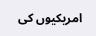امریکیوں کی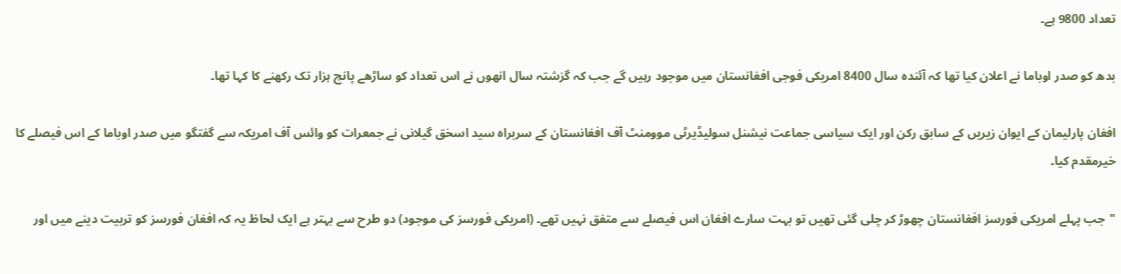تعداد 9800 ہے۔

بدھ کو صدر اوباما نے اعلان کیا تھا کہ آئندہ سال 8400 امریکی فوجی افغانستان میں موجود رہیں گے جب کہ گزشتہ سال انھوں نے اس تعداد کو ساڑھے پانچ ہزار تک رکھنے کا کہا تھا۔

افغان پارلیمان کے ایوان زیریں کے سابق رکن اور ایک سیاسی جماعت نیشنل سولیڈیرٹی موومنٹ آف افغانستان کے سربراہ سید اسحٰق گیلانی نے جمعرات کو وائس آف امریکہ سے گفتگو میں صدر اوباما کے اس فیصلے کا خیرمقدم کیا۔

"جب پہلے امریکی فورسز افغانستان چھوڑ کر چلی گئی تھیں تو بہت سارے افغان اس فیصلے سے متفق نہیں تھے۔ (امریکی فورسز کی موجود) دو طرح سے بہتر ہے ایک لحاظ یہ کہ افغان فورسز کو تربیت دینے میں اور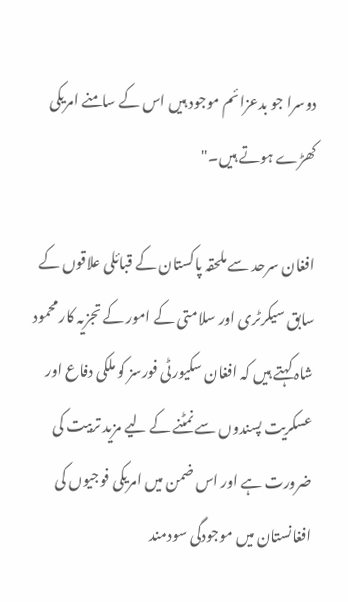دوسرا جو بدعزائم موجود ہیں اس کے سامنے امریکی کھڑے ہوتے ہیں۔"

افغان سرحد سے ملحقہ پاکستان کے قبائلی علاقوں کے سابق سیکرٹری اور سلامتی کے امور کے تجزیہ کار محمود شاہ کہتے ہیں کہ افغان سکیورٹی فورسز کو ملکی دفاع اور عسکریت پسندوں سے نمٹنے کے لیے مزید تربیت کی ضرورت ہے اور اس ضمن میں امریکی فوجیوں کی افغانستان میں موجودگی سودمند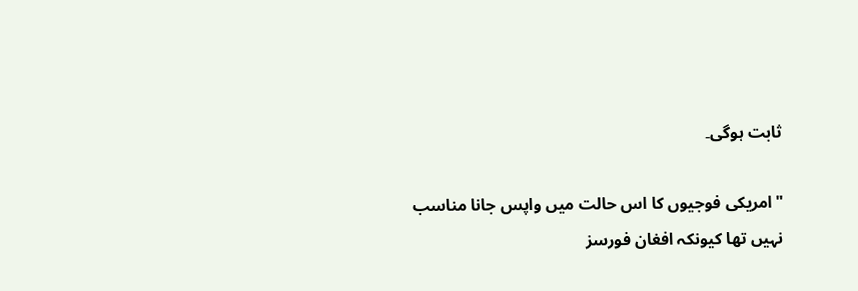ثابت ہوگی۔

"امریکی فوجیوں کا اس حالت میں واپس جانا مناسب نہیں تھا کیونکہ افغان فورسز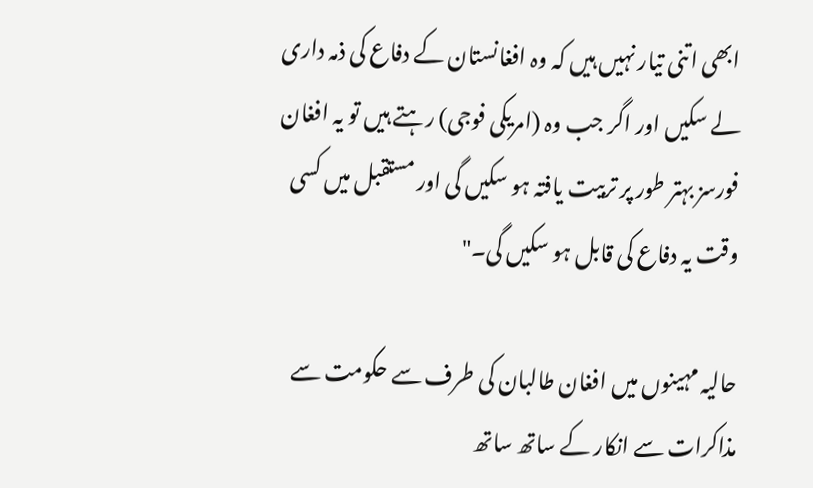ابھی اتنی تیار نہیں ہیں کہ وہ افغانستان کے دفاع کی ذمہ داری لے سکیں اور اگر جب وہ (امریکی فوجی) رہتے ہیں تو یہ افغان فورسز بہتر طور پر تربیت یافتہ ہو سکیں گی اور مستقبل میں کسی وقت یہ دفاع کی قابل ہو سکیں گی۔"

حالیہ مہینوں میں افغان طالبان کی طرف سے حکومت سے مذاکرات سے انکار کے ساتھ ساتھ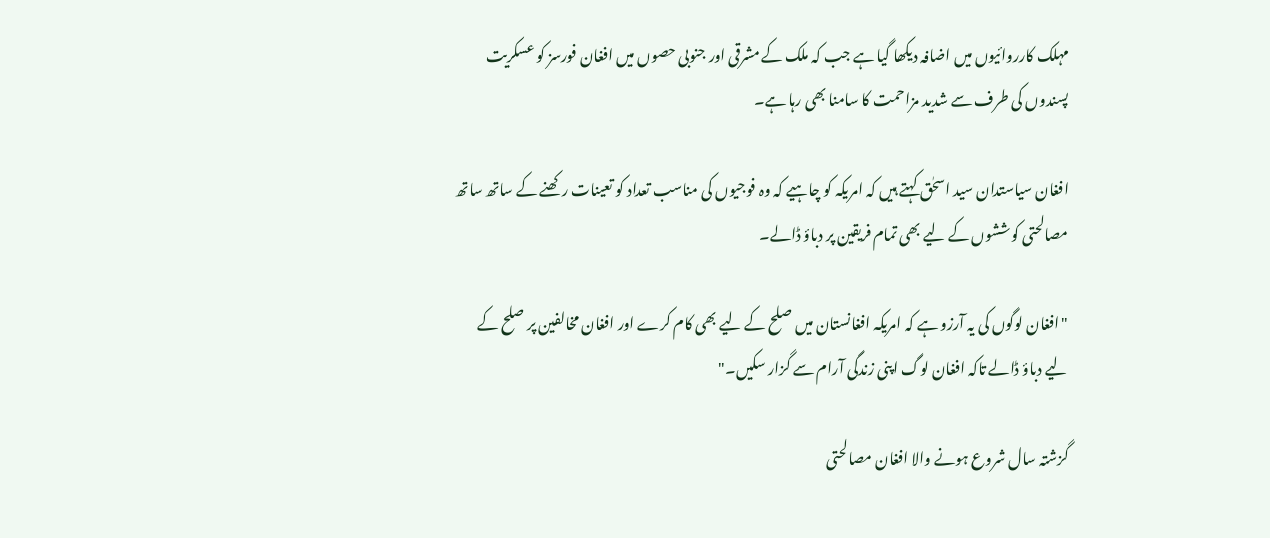مہلک کارروائیوں میں اضافہ دیکھا گیا ہے جب کہ ملک کے مشرقی اور جنوبی حصوں میں افغان فورسز کو عسکریت پسندوں کی طرف سے شدید مزاحمت کا سامنا بھی رہا ہے۔

افغان سیاستدان سید اسحٰق کہتے ہیں کہ امریکہ کو چاہیے کہ وہ فوجیوں کی مناسب تعداد کو تعینات رکھنے کے ساتھ ساتھ مصالحتی کوششوں کے لیے بھی تمام فریقین پر دباؤ ڈالے۔

"افغان لوگوں کی یہ آرزو ہے کہ امریکہ افغانستان میں صلح کے لیے بھی کام کرے اور افغان مخالفین پر صلح کے لیے دباؤ ڈالے تاکہ افغان لوگ اپنی زندگی آرام سے گزار سکیں۔"

گزشتہ سال شروع ہونے والا افغان مصالحتی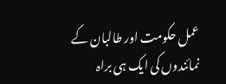عمل حکومت اور طالبان کے نمائندوں کی ایک ہی براہ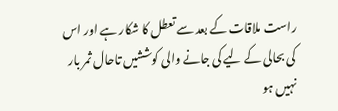راست ملاقات کے بعد سے تعطل کا شکار ہے اور اس کی بحالی کے لیے کی جانے والی کوششیں تاحال ثمر بار نہیں ہو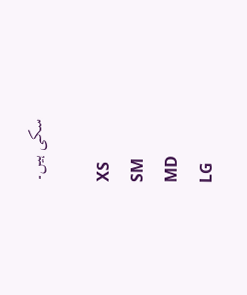سکی ہیں۔

XS
SM
MD
LG